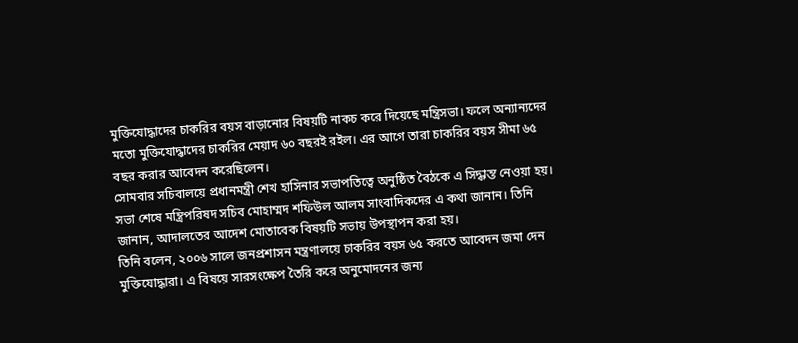মুক্তিযোদ্ধাদের চাকরির বয়স বাড়ানোর বিষয়টি নাকচ করে দিয়েছে মন্ত্রিসভা। ফলে অন্যান্যদের মতো মুক্তিযোদ্ধাদের চাকরির মেয়াদ ৬০ বছরই রইল। এর আগে তারা চাকরির বয়স সীমা ৬৫ বছর করার আবেদন করেছিলেন।
সোমবার সচিবালয়ে প্রধানমন্ত্রী শেখ হাসিনার সভাপতিত্বে অনুষ্ঠিত বৈঠকে এ সিদ্ধান্ত নেওয়া হয়।
সভা শেষে মন্ত্রিপরিষদ সচিব মোহাম্মদ শফিউল আলম সাংবাদিকদের এ কথা জানান। তিনি জানান, আদালতের আদেশ মোতাবেক বিষয়টি সভায় উপস্থাপন করা হয়।
তিনি বলেন, ২০০৬ সালে জনপ্রশাসন মন্ত্রণালয়ে চাকরির বয়স ৬৫ করতে আবেদন জমা দেন মুক্তিযোদ্ধারা। এ বিষয়ে সারসংক্ষেপ তৈরি করে অনুমোদনের জন্য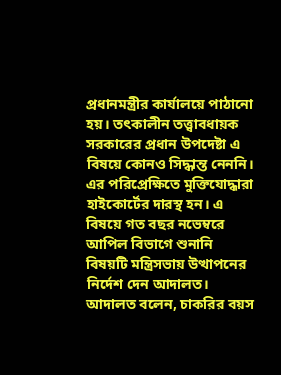প্রধানমন্ত্রীর কার্যালয়ে পাঠানো হয়। তৎকালীন তত্ত্বাবধায়ক সরকারের প্রধান উপদেষ্টা এ বিষয়ে কোনও সিদ্ধান্ত নেননি। এর পরিপ্রেক্ষিতে মুক্তিযোদ্ধারা হাইকোর্টের দারস্থ হন। এ বিষয়ে গত বছর নভেম্বরে আপিল বিভাগে শুনানি বিষয়টি মন্ত্রিসভায় উত্থাপনের নির্দেশ দেন আদালত। আদালত বলেন, চাকরির বয়স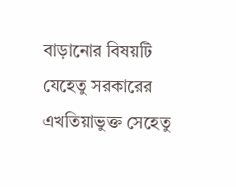বাড়ানোর বিষয়টি যেহেতু সরকারের এখতিয়াভুক্ত সেহেতু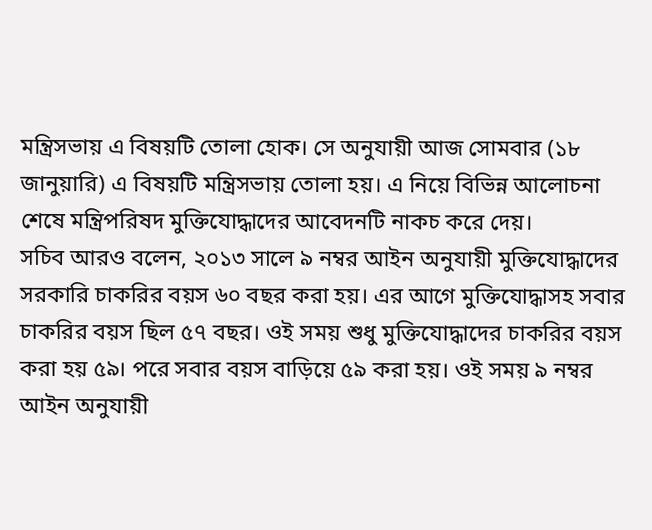মন্ত্রিসভায় এ বিষয়টি তোলা হোক। সে অনুযায়ী আজ সোমবার (১৮ জানুয়ারি) এ বিষয়টি মন্ত্রিসভায় তোলা হয়। এ নিয়ে বিভিন্ন আলোচনা শেষে মন্ত্রিপরিষদ মুক্তিযোদ্ধাদের আবেদনটি নাকচ করে দেয়।
সচিব আরও বলেন, ২০১৩ সালে ৯ নম্বর আইন অনুযায়ী মুক্তিযোদ্ধাদের সরকারি চাকরির বয়স ৬০ বছর করা হয়। এর আগে মুক্তিযোদ্ধাসহ সবার চাকরির বয়স ছিল ৫৭ বছর। ওই সময় শুধু মুক্তিযোদ্ধাদের চাকরির বয়স করা হয় ৫৯। পরে সবার বয়স বাড়িয়ে ৫৯ করা হয়। ওই সময় ৯ নম্বর আইন অনুযায়ী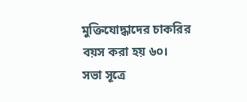মুক্তিযোদ্ধাদের চাকরির বয়স করা হয় ৬০।
সভা সূত্রে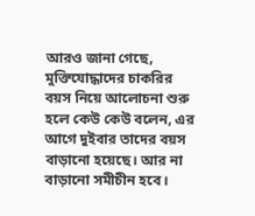আরও জানা গেছে, মুক্তিযোদ্ধাদের চাকরির বয়স নিয়ে আলোচনা শুরু হলে কেউ কেউ বলেন, এর আগে দুইবার তাদের বয়স বাড়ানো হয়েছে। আর না বাড়ানো সমীচীন হবে।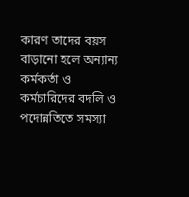কারণ তাদের বয়স বাড়ানো হলে অন্যান্য কর্মকর্তা ও কর্মচারিদের বদলি ও পদোন্নতিতে সমস্যা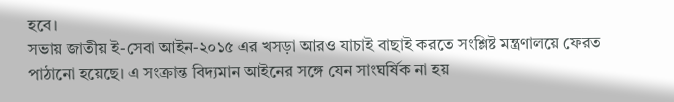হবে।
সভায় জাতীয় ই-সেবা আইন-২০১৫ এর খসড়া আরও যাচাই বাছাই করতে সংশ্লিষ্ট মন্ত্রণালয়ে ফেরত পাঠানো হয়েছে। এ সংক্রান্ত বিদ্যমান আইনের সঙ্গে যেন সাংঘর্ষিক না হয়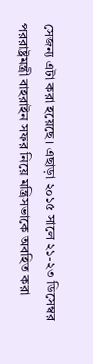সেজন্য এটা করা হয়েছে। এছাড়া ২০১৫ সালে ২১-২৩ ডিসেম্বর পররাষ্ট্রমন্ত্রী বাহরাইন সফর নিয়ে মন্ত্রিসভাকে অবহিত করা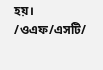হয়।
/ওএফ/এসটি/